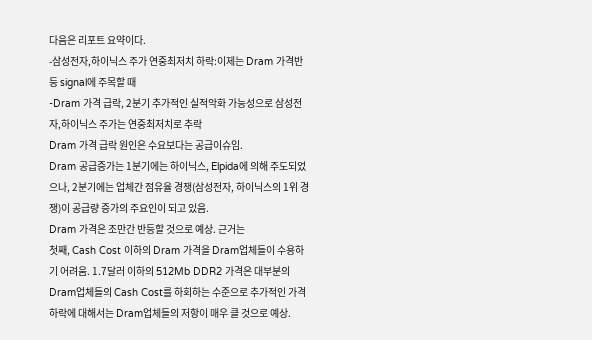다음은 리포트 요약이다.
-삼성전자,하이닉스 주가 연중최저치 하락:이제는 Dram 가격반등 signal에 주목할 때
-Dram 가격 급락, 2분기 추가적인 실적악화 가능성으로 삼성전자,하이닉스 주가는 연중최저치로 추락
Dram 가격 급락 원인은 수요보다는 공급이슈임.
Dram 공급증가는 1분기에는 하이닉스, Elpida에 의해 주도되었으나, 2분기에는 업체간 점유율 경쟁(삼성전자, 하이닉스의 1위 경쟁)이 공급량 증가의 주요인이 되고 있음.
Dram 가격은 조만간 반등할 것으로 예상. 근거는
첫째, Cash Cost 이하의 Dram 가격을 Dram업체들이 수용하기 어려움. 1.7달러 이하의 512Mb DDR2 가격은 대부분의 Dram업체들의 Cash Cost를 하회하는 수준으로 추가적인 가격하락에 대해서는 Dram업체들의 저항이 매우 클 것으로 예상.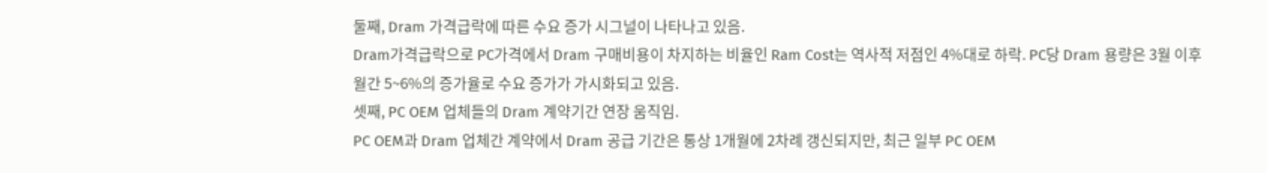둘째, Dram 가격급락에 따른 수요 증가 시그널이 나타나고 있음.
Dram가격급락으로 PC가격에서 Dram 구매비용이 차지하는 비율인 Ram Cost는 역사적 저점인 4%대로 하락. PC당 Dram 용량은 3월 이후 월간 5~6%의 증가율로 수요 증가가 가시화되고 있음.
셋째, PC OEM 업체들의 Dram 계약기간 연장 움직임.
PC OEM과 Dram 업체간 계약에서 Dram 공급 기간은 통상 1개월에 2차례 갱신되지만, 최근 일부 PC OEM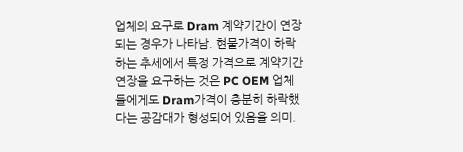업체의 요구로 Dram 계약기간이 연장되는 경우가 나타남. 현물가격이 하락하는 추세에서 특정 가격으로 계약기간 연장을 요구하는 것은 PC OEM 업체들에게도 Dram가격이 충분히 하락했다는 공감대가 형성되어 있음을 의미.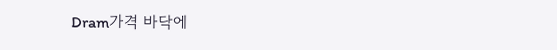Dram가격 바닥에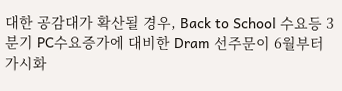대한 공감대가 확산될 경우, Back to School 수요등 3분기 PC수요증가에 대비한 Dram 선주문이 6월부터 가시화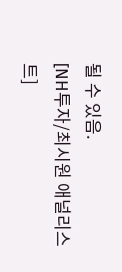될 수 있음.
[NH투자/최시원 애널리스트]